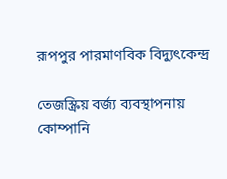রূপপুর পারমাণবিক বিদ্যুৎকেন্দ্র

তেজস্ক্রিয় বর্জ্য ব্যবস্থাপনায় কোম্পানি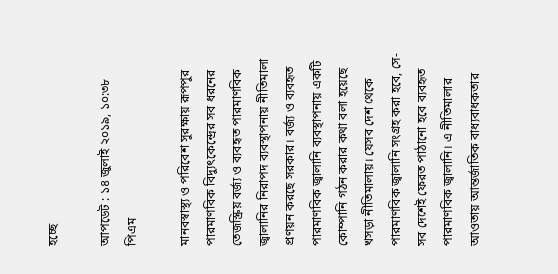হচ্ছে

আপডেট : ১৪ জুলাই ২০১৯, ১০:৩৮ পিএম

মানবস্বাস্থ্য ও পরিবেশ সুরক্ষায় রূপপুর পারমাণবিক বিদ্যুৎকেন্দ্রের সব ধরনের তেজস্ক্রিয় বর্জ্য ও ব্যবহৃত পারমাণবিক জ্বালানির নিরাপদ ব্যবস্থাপনায় নীতিমালা প্রণয়ন করছে সরকার। বর্জ্য ও ব্যবহৃত পারমাণবিক জ্বালানি ব্যবস্থাপনায় একটি কোম্পানি গঠন করার কথা বলা হয়েছে খসড়া নীতিমালায়। যেসব দেশ থেকে পারমাণবিক জ্বালানি সংগ্রহ করা হবে, সে-সব দেশেই ফেরত পাঠানো হবে ব্যবহৃত পারমাণবিক জ্বালানি। এ নীতিমালার আওতায় আন্তর্জাতিক বাধ্যবাধকতার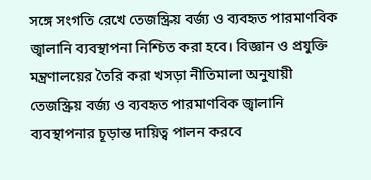সঙ্গে সংগতি রেখে তেজস্ক্রিয় বর্জ্য ও ব্যবহৃত পারমাণবিক জ্বালানি ব্যবস্থাপনা নিশ্চিত করা হবে। বিজ্ঞান ও প্রযুক্তি মন্ত্রণালয়ের তৈরি করা খসড়া নীতিমালা অনুযায়ী তেজস্ক্রিয় বর্জ্য ও ব্যবহৃত পারমাণবিক জ্বালানি ব্যবস্থাপনার চূড়ান্ত দায়িত্ব পালন করবে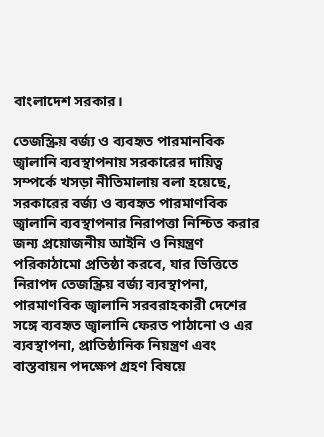বাংলাদেশ সরকার।

তেজস্ক্রিয় বর্জ্য ও ব্যবহৃত পারমানবিক জ্বালানি ব্যবস্থাপনায় সরকারের দায়িত্ব সম্পর্কে খসড়া নীতিমালায় বলা হয়েছে, সরকারের বর্জ্য ও ব্যবহৃত পারমাণবিক জ্বালানি ব্যবস্থাপনার নিরাপত্তা নিশ্চিত করার জন্য প্রয়োজনীয় আইনি ও নিয়ন্ত্রণ পরিকাঠামো প্রতিষ্ঠা করবে, যার ভিত্তিতে নিরাপদ তেজস্ক্রিয় বর্জ্য ব্যবস্থাপনা, পারমাণবিক জ্বালানি সরবরাহকারী দেশের সঙ্গে ব্যবহৃত জ্বালানি ফেরত পাঠানো ও এর ব্যবস্থাপনা, প্রাতিষ্ঠানিক নিয়ন্ত্রণ এবং বাস্তবায়ন পদক্ষেপ গ্রহণ বিষয়ে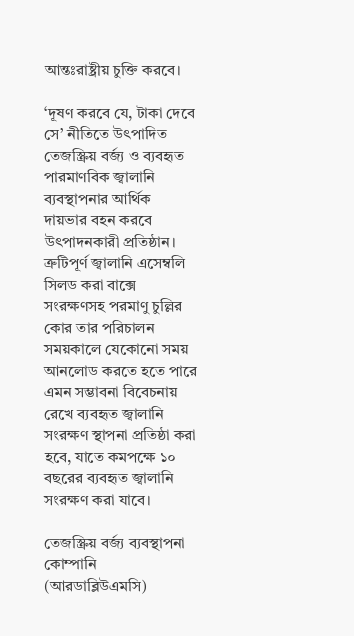আন্তঃরাষ্ট্রীয় চুক্তি করবে।

‘দূষণ করবে যে, টাকা দেবে সে’ নীতিতে উৎপাদিত তেজস্ক্রিয় বর্জ্য ও ব্যবহৃত পারমাণবিক জ্বালানি ব্যবস্থাপনার আর্থিক দায়ভার বহন করবে উৎপাদনকারী প্রতিষ্ঠান। ত্রুটিপূর্ণ জ্বালানি এসেম্বলি সিলড করা বাক্সে সংরক্ষণসহ পরমাণু চুল্লির কোর তার পরিচালন সময়কালে যেকোনো সময় আনলোড করতে হতে পারে এমন সম্ভাবনা বিবেচনায় রেখে ব্যবহৃত জ্বালানি সংরক্ষণ স্থাপনা প্রতিষ্ঠা করা হবে, যাতে কমপক্ষে ১০ বছরের ব্যবহৃত জ্বালানি সংরক্ষণ করা যাবে।

তেজস্ক্রিয় বর্জ্য ব্যবস্থাপনা কোম্পানি (আরডাব্লিউএমসি)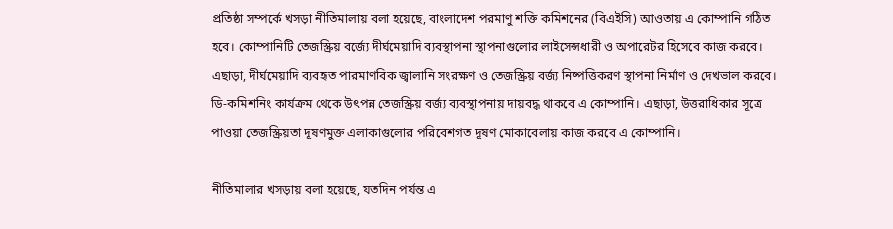প্রতিষ্ঠা সম্পর্কে খসড়া নীতিমালায় বলা হয়েছে, বাংলাদেশ পরমাণু শক্তি কমিশনের (বিএইসি) আওতায় এ কোম্পানি গঠিত হবে। কোম্পানিটি তেজস্ক্রিয় বর্জ্যে দীর্ঘমেয়াদি ব্যবস্থাপনা স্থাপনাগুলোর লাইসেন্সধারী ও অপারেটর হিসেবে কাজ করবে। এছাড়া, দীর্ঘমেয়াদি ব্যবহৃত পারমাণবিক জ্বালানি সংরক্ষণ ও তেজস্ক্রিয় বর্জ্য নিষ্পত্তিকরণ স্থাপনা নির্মাণ ও দেখভাল করবে। ডি-কমিশনিং কার্যক্রম থেকে উৎপন্ন তেজস্ক্রিয় বর্জ্য ব্যবস্থাপনায় দায়বদ্ধ থাকবে এ কোম্পানি। এছাড়া, উত্তরাধিকার সূত্রে পাওয়া তেজস্ক্রিয়তা দূষণমুক্ত এলাকাগুলোর পরিবেশগত দূষণ মোকাবেলায় কাজ করবে এ কোম্পানি।

নীতিমালার খসড়ায় বলা হয়েছে, যতদিন পর্যন্ত এ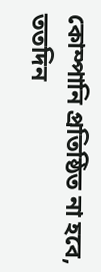কোম্পানি প্রতিষ্ঠিত না হবে, ততদিন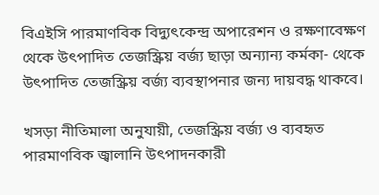বিএইসি পারমাণবিক বিদ্যুৎকেন্দ্র অপারেশন ও রক্ষণাবেক্ষণ থেকে উৎপাদিত তেজস্ক্রিয় বর্জ্য ছাড়া অন্যান্য কর্মকা- থেকে উৎপাদিত তেজস্ক্রিয় বর্জ্য ব্যবস্থাপনার জন্য দায়বদ্ধ থাকবে।

খসড়া নীতিমালা অনুযায়ী, তেজস্ক্রিয় বর্জ্য ও ব্যবহৃত পারমাণবিক জ্বালানি উৎপাদনকারী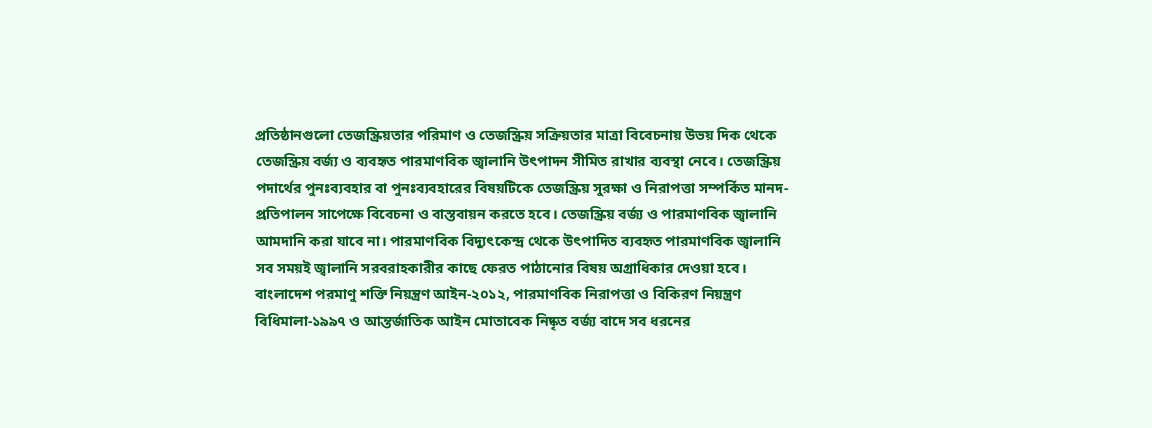প্রতিষ্ঠানগুলো তেজস্ক্রিয়তার পরিমাণ ও তেজস্ক্রিয় সক্রিয়তার মাত্রা বিবেচনায় উভয় দিক থেকে তেজস্ক্রিয় বর্জ্য ও ব্যবহৃত পারমাণবিক জ্বালানি উৎপাদন সীমিত রাখার ব্যবস্থা নেবে। তেজস্ক্রিয় পদার্থের পুনঃব্যবহার বা পুনঃব্যবহারের বিষয়টিকে তেজস্ক্রিয় সুরক্ষা ও নিরাপত্তা সম্পর্কিত মানদ- প্রতিপালন সাপেক্ষে বিবেচনা ও বাস্তবায়ন করতে হবে। তেজস্ক্রিয় বর্জ্য ও পারমাণবিক জ্বালানি আমদানি করা যাবে না। পারমাণবিক বিদ্যুৎকেন্দ্র থেকে উৎপাদিত ব্যবহৃত পারমাণবিক জ্বালানি সব সময়ই জ্বালানি সরবরাহকারীর কাছে ফেরত পাঠানোর বিষয় অগ্রাধিকার দেওয়া হবে। বাংলাদেশ পরমাণু শক্তি নিয়ন্ত্রণ আইন-২০১২, পারমাণবিক নিরাপত্তা ও বিকিরণ নিয়ন্ত্রণ বিধিমালা-১৯৯৭ ও আন্তর্জাতিক আইন মোতাবেক নিষ্কৃত বর্জ্য বাদে সব ধরনের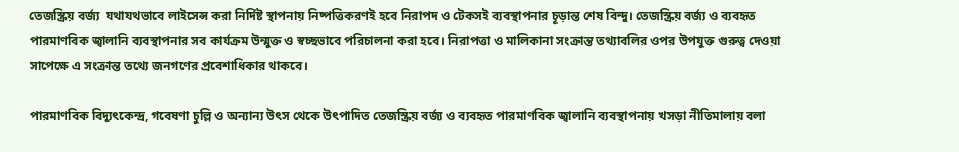তেজস্ক্রিয় বর্জ্য  যথাযথভাবে লাইসেন্স করা নির্দিষ্ট স্থাপনায় নিষ্পত্তিকরণই হবে নিরাপদ ও টেকসই ব্যবস্থাপনার চূড়ান্ত শেষ বিন্দু। তেজস্ক্রিয় বর্জ্য ও ব্যবহৃত পারমাণবিক জ্বালানি ব্যবস্থাপনার সব কার্যক্রম উন্মুক্ত ও স্বচ্ছভাবে পরিচালনা করা হবে। নিরাপত্তা ও মালিকানা সংক্রান্ত তথ্যাবলির ওপর উপযুক্ত গুরুত্ব দেওয়া সাপেক্ষে এ সংক্রান্ত তথ্যে জনগণের প্রবেশাধিকার থাকবে।

পারমাণবিক বিদ্যুৎকেন্দ্র, গবেষণা চুল্লি ও অন্যান্য উৎস থেকে উৎপাদিত তেজস্ক্রিয় বর্জ্য ও ব্যবহৃত পারমাণবিক জ্বালানি ব্যবস্থাপনায় খসড়া নীতিমালায় বলা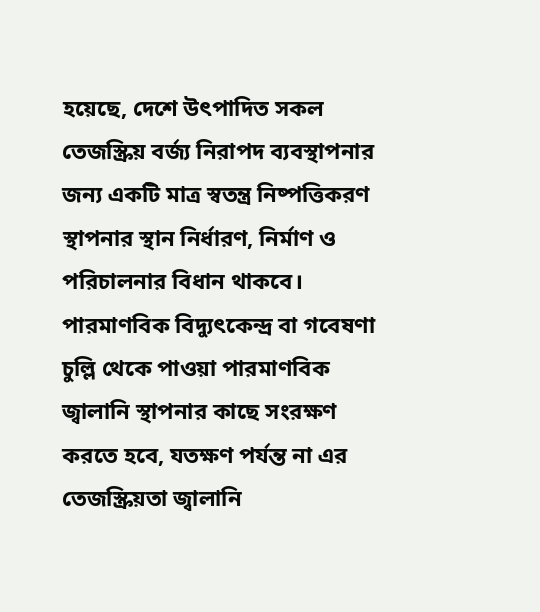হয়েছে, দেশে উৎপাদিত সকল তেজস্ক্রিয় বর্জ্য নিরাপদ ব্যবস্থাপনার জন্য একটি মাত্র স্বতন্ত্র নিষ্পত্তিকরণ স্থাপনার স্থান নির্ধারণ, নির্মাণ ও পরিচালনার বিধান থাকবে। পারমাণবিক বিদ্যুৎকেন্দ্র বা গবেষণা চুল্লি থেকে পাওয়া পারমাণবিক জ্বালানি স্থাপনার কাছে সংরক্ষণ করতে হবে, যতক্ষণ পর্যন্ত না এর তেজস্ক্রিয়তা জ্বালানি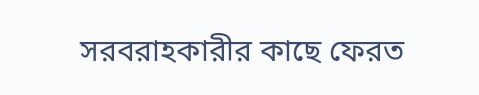সরবরাহকারীর কাছে ফেরত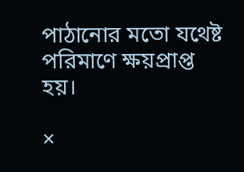পাঠানোর মতো যথেষ্ট পরিমাণে ক্ষয়প্রাপ্ত হয়।

×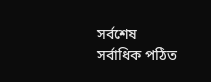সর্বশেষ সর্বাধিক পঠিত